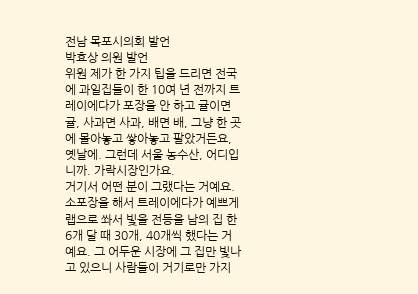전남 목포시의회 발언
박효상 의원 발언
위원 제가 한 가지 팁을 드리면 전국에 과일집들이 한 10여 년 전까지 트레이에다가 포장을 안 하고 귤이면 귤, 사과면 사과, 배면 배, 그냥 한 곳에 몰아놓고 쌓아놓고 팔았거든요, 옛날에. 그런데 서울 농수산, 어디입니까. 가락시장인가요.
거기서 어떤 분이 그랬다는 거예요. 소포장을 해서 트레이에다가 예쁘게 랩으로 쏴서 빛을 전등을 남의 집 한 6개 달 때 30개, 40개씩 했다는 거예요. 그 어두운 시장에 그 집만 빛나고 있으니 사람들이 거기로만 가지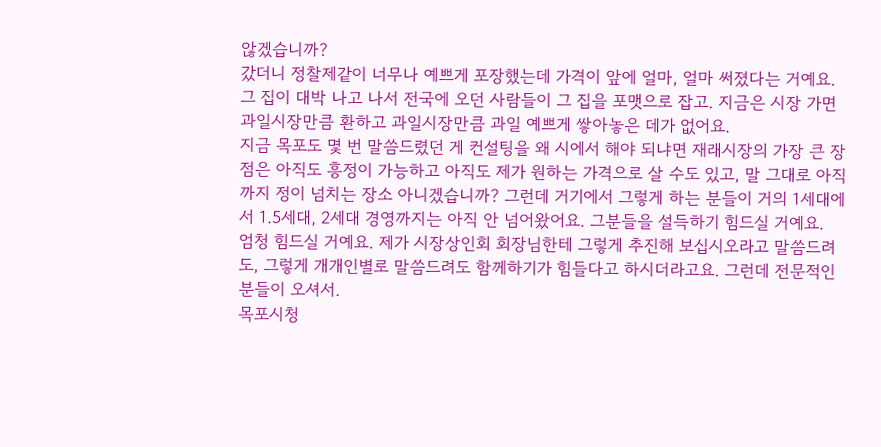않겠습니까?
갔더니 정찰제같이 너무나 예쁘게 포장했는데 가격이 앞에 얼마, 얼마 써졌다는 거예요. 그 집이 대박 나고 나서 전국에 오던 사람들이 그 집을 포맷으로 잡고. 지금은 시장 가면 과일시장만큼 환하고 과일시장만큼 과일 예쁘게 쌓아놓은 데가 없어요.
지금 목포도 몇 번 말씀드렸던 게 컨설팅을 왜 시에서 해야 되냐면 재래시장의 가장 큰 장점은 아직도 흥정이 가능하고 아직도 제가 원하는 가격으로 살 수도 있고, 말 그대로 아직까지 정이 넘치는 장소 아니겠습니까? 그런데 거기에서 그렇게 하는 분들이 거의 1세대에서 1.5세대, 2세대 경영까지는 아직 안 넘어왔어요. 그분들을 설득하기 힘드실 거예요.
엄청 힘드실 거예요. 제가 시장상인회 회장님한테 그렇게 추진해 보십시오라고 말씀드려도, 그렇게 개개인별로 말씀드려도 함께하기가 힘들다고 하시더라고요. 그런데 전문적인 분들이 오셔서.
목포시청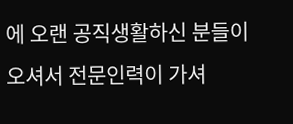에 오랜 공직생활하신 분들이 오셔서 전문인력이 가셔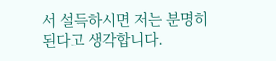서 설득하시면 저는 분명히 된다고 생각합니다.